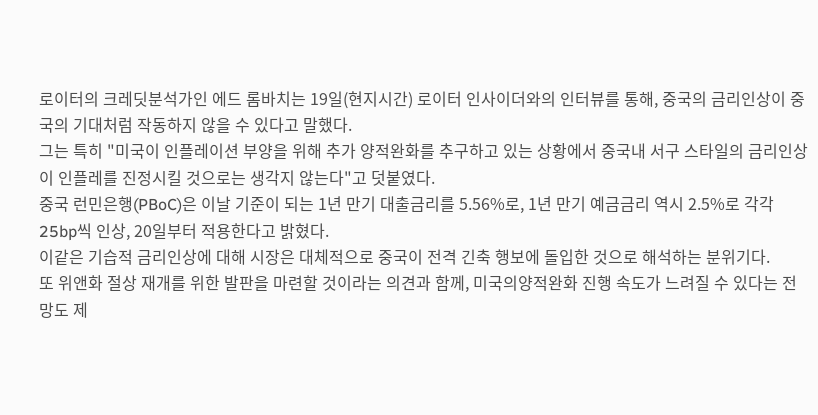로이터의 크레딧분석가인 에드 롬바치는 19일(현지시간) 로이터 인사이더와의 인터뷰를 통해, 중국의 금리인상이 중국의 기대처럼 작동하지 않을 수 있다고 말했다.
그는 특히 "미국이 인플레이션 부양을 위해 추가 양적완화를 추구하고 있는 상황에서 중국내 서구 스타일의 금리인상이 인플레를 진정시킬 것으로는 생각지 않는다"고 덧붙였다.
중국 런민은행(PBoC)은 이날 기준이 되는 1년 만기 대출금리를 5.56%로, 1년 만기 예금금리 역시 2.5%로 각각 25bp씩 인상, 20일부터 적용한다고 밝혔다.
이같은 기습적 금리인상에 대해 시장은 대체적으로 중국이 전격 긴축 행보에 돌입한 것으로 해석하는 분위기다.
또 위앤화 절상 재개를 위한 발판을 마련할 것이라는 의견과 함께, 미국의양적완화 진행 속도가 느려질 수 있다는 전망도 제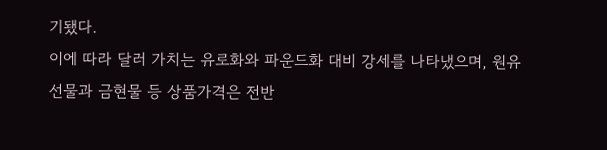기됐다.
이에 따라 달러 가치는 유로화와 파운드화 대비 강세를 나타냈으며, 원유선물과 금현물 등 상품가격은 전반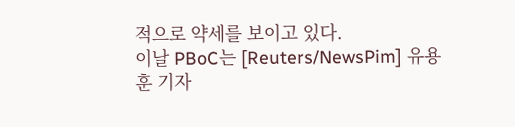적으로 약세를 보이고 있다.
이날 PBoC는 [Reuters/NewsPim] 유용훈 기자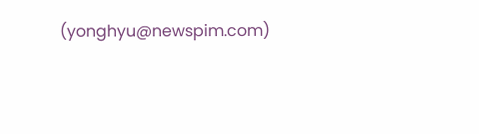(yonghyu@newspim.com)